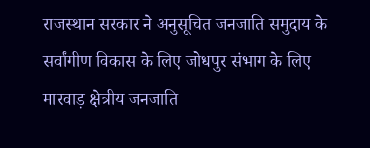राजस्थान सरकार ने अनुसूचित जनजाति समुदाय के सर्वांगीण विकास के लिए जोधपुर संभाग के लिए मारवाड़ क्षेत्रीय जनजाति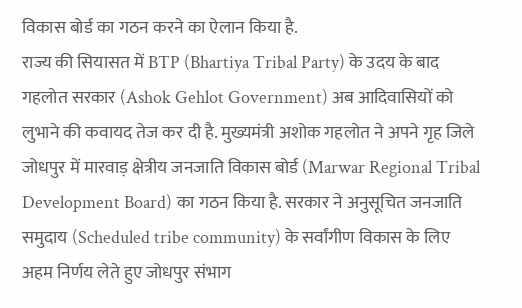विकास बोर्ड का गठन करने का ऐलान किया है.
राज्य की सियासत में BTP (Bhartiya Tribal Party) के उदय के बाद गहलोत सरकार (Ashok Gehlot Government) अब आदिवासियों को लुभाने की कवायद तेज कर दी है. मुख्यमंत्री अशोक गहलोत ने अपने गृह जिले जोधपुर में मारवाड़ क्षेत्रीय जनजाति विकास बोर्ड (Marwar Regional Tribal Development Board) का गठन किया है. सरकार ने अनुसूचित जनजाति समुदाय (Scheduled tribe community) के सर्वांगीण विकास के लिए अहम निर्णय लेते हुए जोधपुर संभाग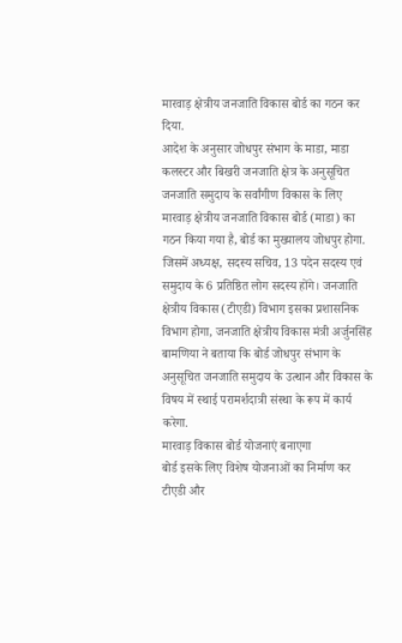मारवाड़ क्षेत्रीय जनजाति विकास बोर्ड का गठन कर दिया.
आदेश के अनुसार जोधपुर संभाग के माडा, माडा कलस्टर और बिखरी जनजाति क्षेत्र के अनुसूचित जनजाति समुदाय के सर्वांगीण विकास के लिए मारवाड़ क्षेत्रीय जनजाति विकास बोर्ड (माडा) का गठन किया गया है, बोर्ड का मुख्यालय जोधपुर होगा. जिसमें अध्यक्ष, सदस्य सचिव, 13 पदेन सदस्य एवं समुदाय के 6 प्रतिष्ठित लोग सदस्य होंगे। जनजाति क्षेत्रीय विकास (टीएडी) विभाग इसका प्रशासनिक विभाग होगा, जनजाति क्षेत्रीय विकास मंत्री अर्जुनसिंह बामणिया ने बताया कि बोर्ड जोधपुर संभाग के अनुसूचित जनजाति समुदाय के उत्थान और विकास के विषय में स्थाई परामर्शदात्री संस्था के रूप में कार्य करेगा.
मारवाड़ विकास बोर्ड योजनाएं बनाएगा
बोर्ड इसके लिए विशेष योजनाओं का निर्माण कर टीएडी और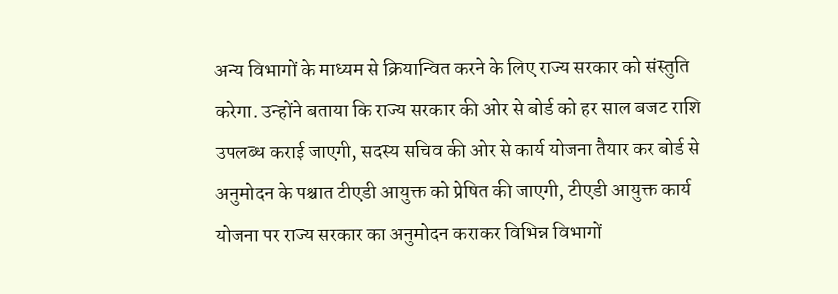अन्य विभागों के माध्यम से क्रियान्वित करने के लिए राज्य सरकार को संस्तुति करेगा. उन्होंने बताया कि राज्य सरकार की ओर से बोर्ड को हर साल बजट राशि उपलब्ध कराई जाएगी, सदस्य सचिव की ओर से कार्य योजना तैयार कर बोर्ड से अनुमोदन के पश्चात टीएडी आयुक्त को प्रेषित की जाएगी, टीएडी आयुक्त कार्य योजना पर राज्य सरकार का अनुमोदन कराकर विभिन्न विभागों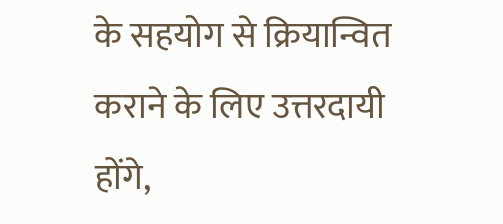के सहयोग से क्रियान्वित कराने के लिए उत्तरदायी होंगे,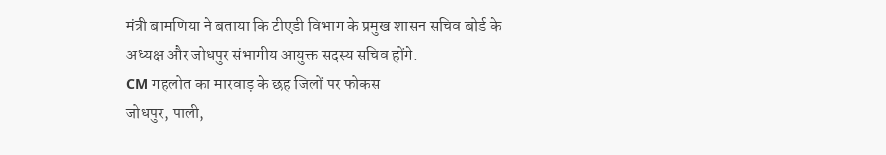मंत्री बामणिया ने बताया कि टीएडी विभाग के प्रमुख शासन सचिव बोर्ड के अध्यक्ष और जोधपुर संभागीय आयुक्त सदस्य सचिव होंगे.
CM गहलोत का मारवाड़ के छह जिलों पर फोकस
जोधपुर, पाली,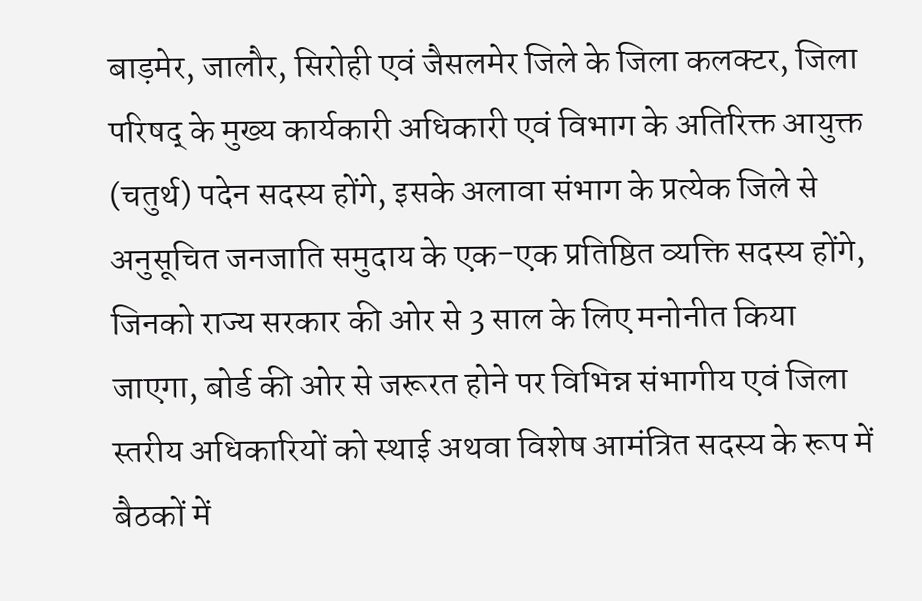बाड़मेर, जालौर, सिरोही एवं जैसलमेर जिले के जिला कलक्टर, जिला परिषद् के मुख्य कार्यकारी अधिकारी एवं विभाग के अतिरिक्त आयुक्त (चतुर्थ) पदेन सदस्य होंगे, इसके अलावा संभाग के प्रत्येक जिले से अनुसूचित जनजाति समुदाय के एक-एक प्रतिष्ठित व्यक्ति सदस्य होंगे, जिनको राज्य सरकार की ओर से 3 साल के लिए मनोनीत किया जाएगा, बोर्ड की ओर से जरूरत होने पर विभिन्न संभागीय एवं जिला स्तरीय अधिकारियों को स्थाई अथवा विशेष आमंत्रित सदस्य के रूप में बैठकों में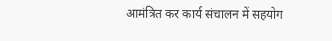आमंत्रित कर कार्य संचालन में सहयोग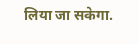लिया जा सकेगा.